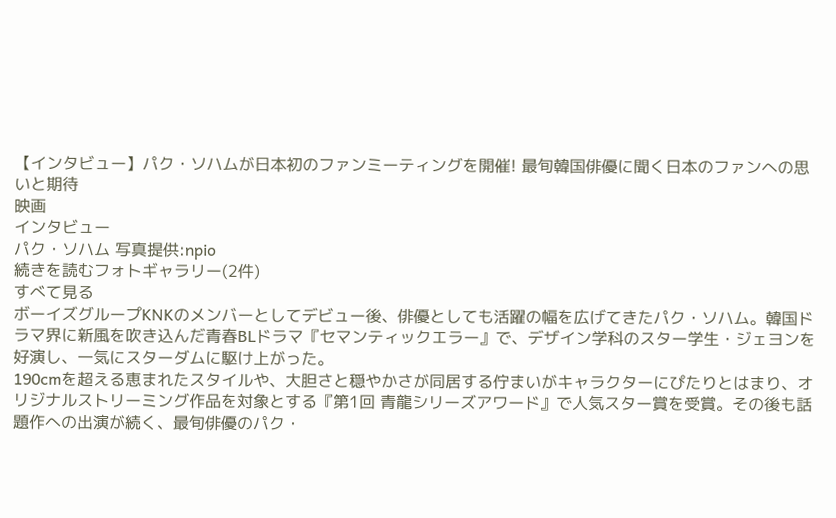【インタビュー】パク・ソハムが日本初のファンミーティングを開催! 最旬韓国俳優に聞く日本のファンへの思いと期待
映画
インタビュー
パク・ソハム 写真提供:npio
続きを読むフォトギャラリー(2件)
すべて見る
ボーイズグループKNKのメンバーとしてデビュー後、俳優としても活躍の幅を広げてきたパク・ソハム。韓国ドラマ界に新風を吹き込んだ青春BLドラマ『セマンティックエラー』で、デザイン学科のスター学生・ジェヨンを好演し、一気にスターダムに駆け上がった。
190cmを超える恵まれたスタイルや、大胆さと穏やかさが同居する佇まいがキャラクターにぴたりとはまり、オリジナルストリーミング作品を対象とする『第1回 青龍シリーズアワード』で人気スター賞を受賞。その後も話題作への出演が続く、最旬俳優のパク・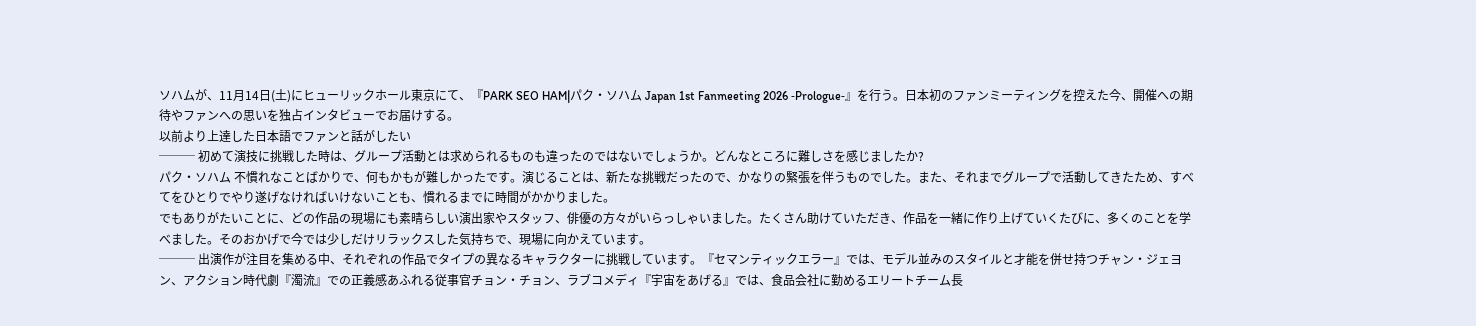ソハムが、11月14日(土)にヒューリックホール東京にて、『PARK SEO HAM|パク・ソハム Japan 1st Fanmeeting 2026 ‐Prologue‐』を行う。日本初のファンミーティングを控えた今、開催への期待やファンへの思いを独占インタビューでお届けする。
以前より上達した日本語でファンと話がしたい
─── 初めて演技に挑戦した時は、グループ活動とは求められるものも違ったのではないでしょうか。どんなところに難しさを感じましたか?
パク・ソハム 不慣れなことばかりで、何もかもが難しかったです。演じることは、新たな挑戦だったので、かなりの緊張を伴うものでした。また、それまでグループで活動してきたため、すべてをひとりでやり遂げなければいけないことも、慣れるまでに時間がかかりました。
でもありがたいことに、どの作品の現場にも素晴らしい演出家やスタッフ、俳優の方々がいらっしゃいました。たくさん助けていただき、作品を一緒に作り上げていくたびに、多くのことを学べました。そのおかげで今では少しだけリラックスした気持ちで、現場に向かえています。
─── 出演作が注目を集める中、それぞれの作品でタイプの異なるキャラクターに挑戦しています。『セマンティックエラー』では、モデル並みのスタイルと才能を併せ持つチャン・ジェヨン、アクション時代劇『濁流』での正義感あふれる従事官チョン・チョン、ラブコメディ『宇宙をあげる』では、食品会社に勤めるエリートチーム長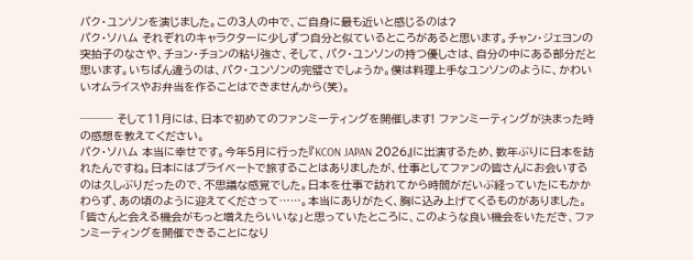パク・ユンソンを演じました。この3人の中で、ご自身に最も近いと感じるのは?
パク・ソハム それぞれのキャラクターに少しずつ自分と似ているところがあると思います。チャン・ジェヨンの突拍子のなさや、チョン・チョンの粘り強さ、そして、パク・ユンソンの持つ優しさは、自分の中にある部分だと思います。いちばん違うのは、パク・ユンソンの完璧さでしょうか。僕は料理上手なユンソンのように、かわいいオムライスやお弁当を作ることはできませんから(笑)。

─── そして11月には、日本で初めてのファンミーティングを開催します! ファンミーティングが決まった時の感想を教えてください。
パク・ソハム 本当に幸せです。今年5月に行った『KCON JAPAN 2026』に出演するため、数年ぶりに日本を訪れたんですね。日本にはプライベートで旅することはありましたが、仕事としてファンの皆さんにお会いするのは久しぶりだったので、不思議な感覚でした。日本を仕事で訪れてから時間がだいぶ経っていたにもかかわらず、あの頃のように迎えてくださって……。本当にありがたく、胸に込み上げてくるものがありました。
「皆さんと会える機会がもっと増えたらいいな」と思っていたところに、このような良い機会をいただき、ファンミーティングを開催できることになり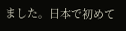ました。日本で初めて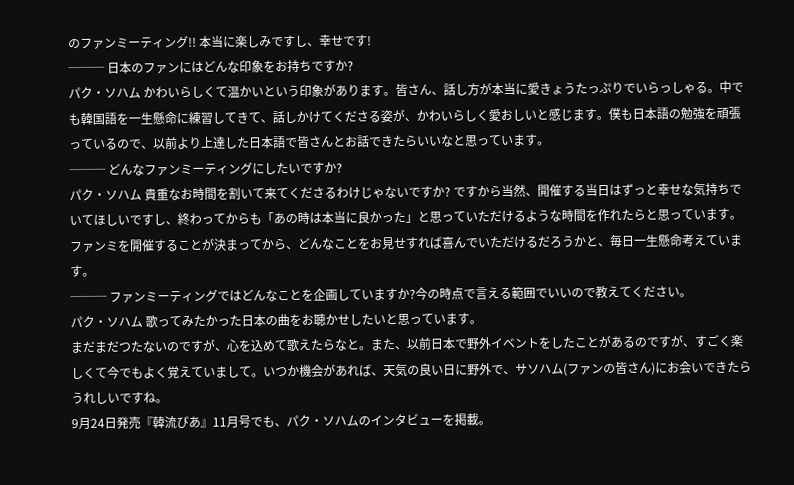のファンミーティング!! 本当に楽しみですし、幸せです!
─── 日本のファンにはどんな印象をお持ちですか?
パク・ソハム かわいらしくて温かいという印象があります。皆さん、話し方が本当に愛きょうたっぷりでいらっしゃる。中でも韓国語を一生懸命に練習してきて、話しかけてくださる姿が、かわいらしく愛おしいと感じます。僕も日本語の勉強を頑張っているので、以前より上達した日本語で皆さんとお話できたらいいなと思っています。
─── どんなファンミーティングにしたいですか?
パク・ソハム 貴重なお時間を割いて来てくださるわけじゃないですか? ですから当然、開催する当日はずっと幸せな気持ちでいてほしいですし、終わってからも「あの時は本当に良かった」と思っていただけるような時間を作れたらと思っています。
ファンミを開催することが決まってから、どんなことをお見せすれば喜んでいただけるだろうかと、毎日一生懸命考えています。
─── ファンミーティングではどんなことを企画していますか?今の時点で言える範囲でいいので教えてください。
パク・ソハム 歌ってみたかった日本の曲をお聴かせしたいと思っています。
まだまだつたないのですが、心を込めて歌えたらなと。また、以前日本で野外イベントをしたことがあるのですが、すごく楽しくて今でもよく覚えていまして。いつか機会があれば、天気の良い日に野外で、サソハム(ファンの皆さん)にお会いできたらうれしいですね。
9月24日発売『韓流ぴあ』11月号でも、パク・ソハムのインタビューを掲載。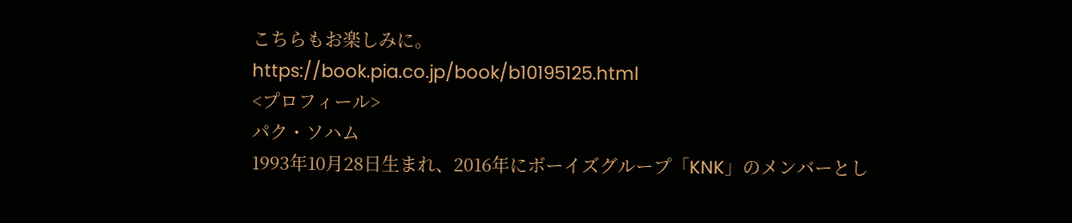こちらもお楽しみに。
https://book.pia.co.jp/book/b10195125.html
<プロフィール>
パク・ソハム
1993年10月28日生まれ、2016年にボーイズグループ「KNK」のメンバーとし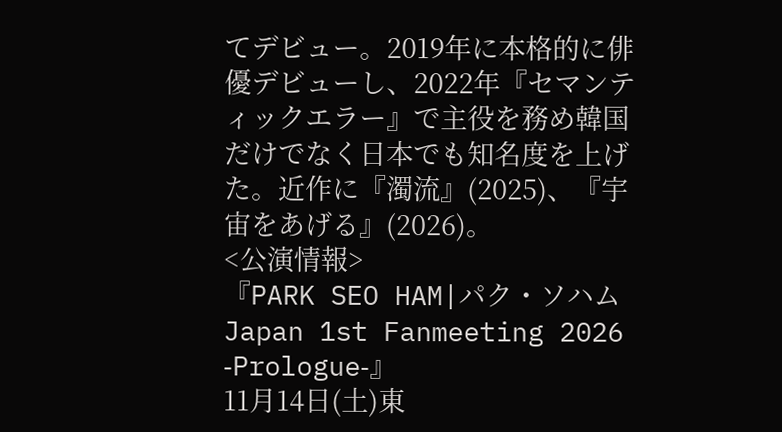てデビュー。2019年に本格的に俳優デビューし、2022年『セマンティックエラー』で主役を務め韓国だけでなく日本でも知名度を上げた。近作に『濁流』(2025)、『宇宙をあげる』(2026)。
<公演情報>
『PARK SEO HAM|パク・ソハム Japan 1st Fanmeeting 2026 ‐Prologue‐』
11月14日(土)東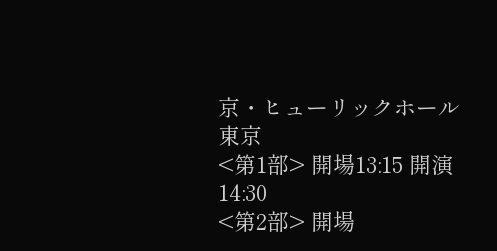京・ヒューリックホール東京
<第1部> 開場13:15 開演14:30
<第2部> 開場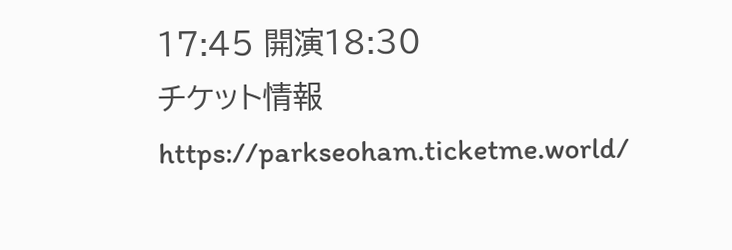17:45 開演18:30
チケット情報
https://parkseoham.ticketme.world/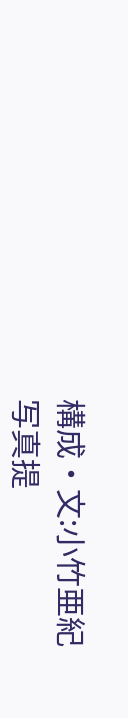構成・文:小竹亜紀
写真提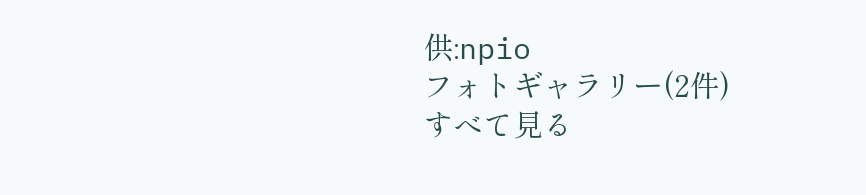供:npio
フォトギャラリー(2件)
すべて見る